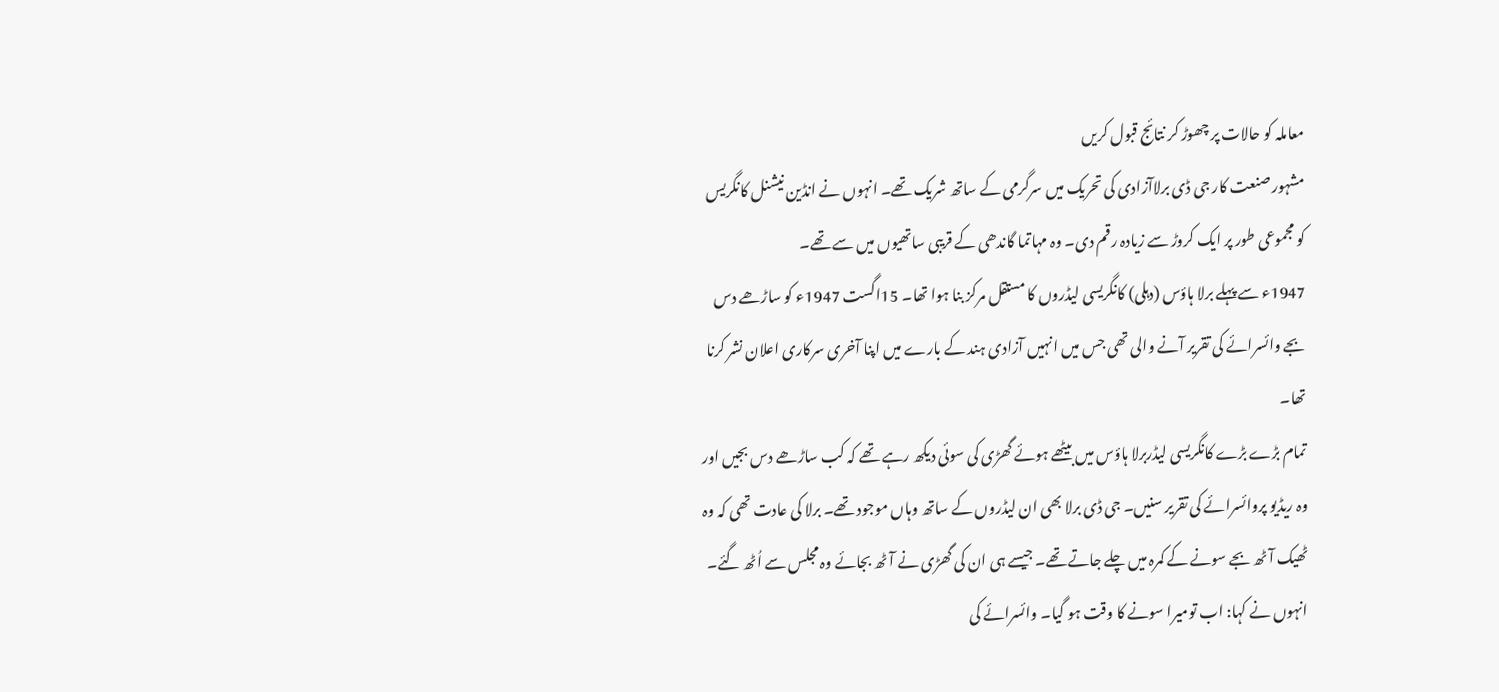معاملہ کو حالات پر چھوڑ کر نتائج قبول کریں
مشہور صنعت کار جی ڈی برلاآزادی کی تحریک میں سرگرمی کے ساتھ شریک تھے۔ انہوں نے انڈین نیشنل کانگریس کو مجموعی طور پر ایک کروڑ سے زیادہ رقم دی۔ وہ مہاتما گاندھی کے قریبی ساتھیوں میں سے تھے۔
1947ء سے پہلے برلا ہاؤس (دہلی) کانگریسی لیڈروں کا مستقل مرکز بنا ہوا تھا۔ 15اگست 1947ء کو ساڑھے دس بجے وائسرائے کی تقریر آنے والی تھی جس میں انہیں آزادی ہند کے بارے میں اپنا آخری سرکاری اعلان نشر کرنا تھا۔
تمام بڑے بڑے کانگریسی لیڈربرلا ہاؤس میں بیٹھے ہوئے گھڑی کی سوئی دیکھ رہے تھے کہ کب ساڑھے دس بجیں اور وہ ریڈیو پروائسرائے کی تقریر سنیں۔ جی ڈی برلا بھی ان لیڈروں کے ساتھ وہاں موجود تھے۔ برلا کی عادت تھی کہ وہ ٹھیک آٹھ بجے سونے کے کمرہ میں چلے جاتے تھے۔ جیسے ہی ان کی گھڑی نے آٹھ بجائے وہ مجلس سے اُٹھ گئے۔ انہوں نے کہا: اب تومیرا سونے کا وقت ہو گیا۔ وائسرائے کی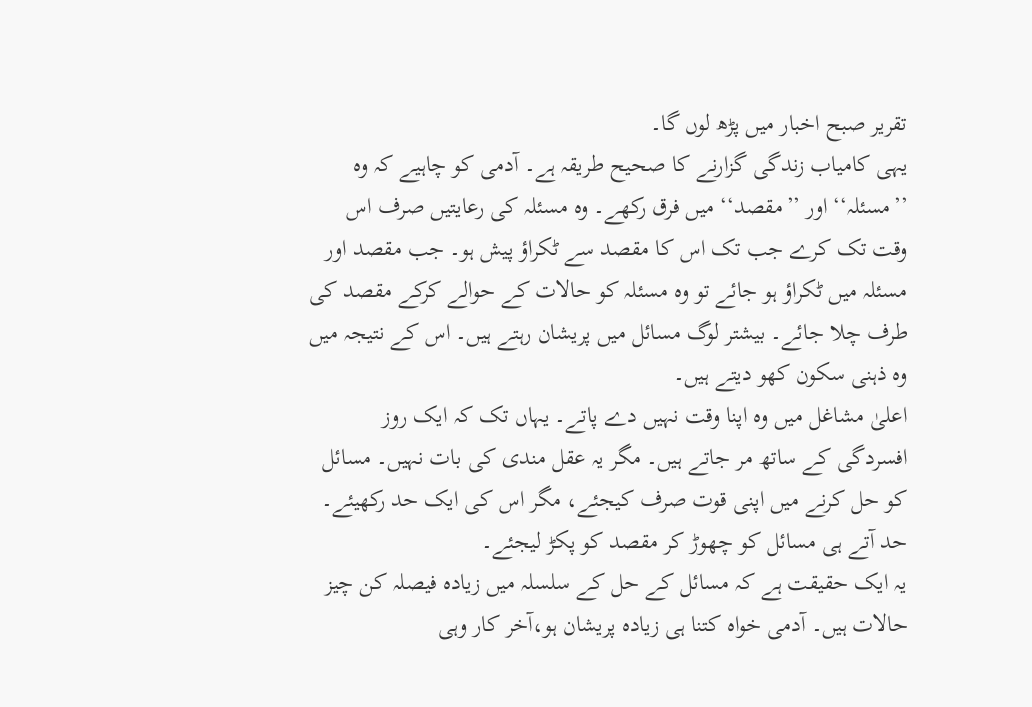تقریر صبح اخبار میں پڑھ لوں گا۔
یہی کامیاب زندگی گزارنے کا صحیح طریقہ ہے۔ آدمی کو چاہیے کہ وہ ’’مسئلہ‘‘ اور ’’مقصد‘‘ میں فرق رکھے۔ وہ مسئلہ کی رعایتیں صرف اس وقت تک کرے جب تک اس کا مقصد سے ٹکراؤ پیش ہو۔ جب مقصد اور مسئلہ میں ٹکراؤ ہو جائے تو وہ مسئلہ کو حالات کے حوالے کرکے مقصد کی طرف چلا جائے۔ بیشتر لوگ مسائل میں پریشان رہتے ہیں۔ اس کے نتیجہ میں وہ ذہنی سکون کھو دیتے ہیں۔
اعلیٰ مشاغل میں وہ اپنا وقت نہیں دے پاتے۔ یہاں تک کہ ایک روز افسردگی کے ساتھ مر جاتے ہیں۔ مگر یہ عقل مندی کی بات نہیں۔ مسائل کو حل کرنے میں اپنی قوت صرف کیجئے، مگر اس کی ایک حد رکھیئے۔ حد آتے ہی مسائل کو چھوڑ کر مقصد کو پکڑ لیجئے۔
یہ ایک حقیقت ہے کہ مسائل کے حل کے سلسلہ میں زیادہ فیصلہ کن چیز حالات ہیں۔ آدمی خواہ کتنا ہی زیادہ پریشان ہو،آخر کار وہی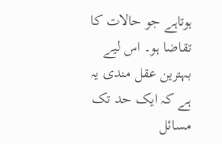ہوتاہے جو حالات کا تقاضا ہو۔ اس لیے بہترین عقل مندی یہ ہے کہ ایک حد تک مسائل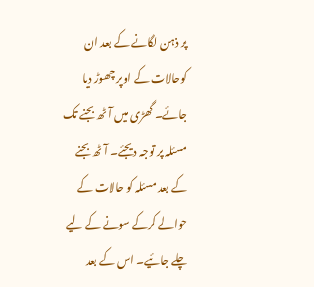پر ذہن لگانے کے بعد ان کوحالات کے اوپر چھوڑ دیا جائے۔ گھڑی میں آٹھ بجنے تک مسئلہ پر توجہ دیجئے۔ آٹھ بجنے کے بعد مسئلہ کو حالات کے حوالے کرکے سونے کے لیے چلے جائیے۔ اس کے بعد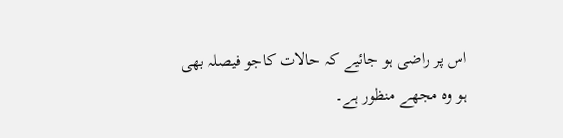اس پر راضی ہو جائیے کہ حالات کاجو فیصلہ بھی ہو وہ مجھے منظور ہے۔